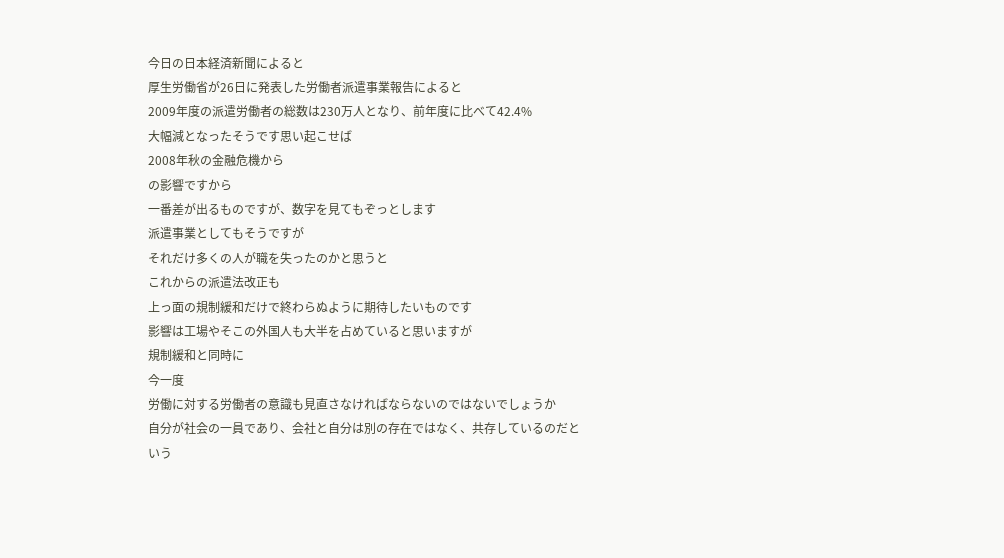今日の日本経済新聞によると
厚生労働省が26日に発表した労働者派遣事業報告によると
2009年度の派遣労働者の総数は230万人となり、前年度に比べて42.4%
大幅減となったそうです思い起こせば
2008年秋の金融危機から
の影響ですから
一番差が出るものですが、数字を見てもぞっとします
派遣事業としてもそうですが
それだけ多くの人が職を失ったのかと思うと
これからの派遣法改正も
上っ面の規制緩和だけで終わらぬように期待したいものです
影響は工場やそこの外国人も大半を占めていると思いますが
規制緩和と同時に
今一度
労働に対する労働者の意識も見直さなければならないのではないでしょうか
自分が社会の一員であり、会社と自分は別の存在ではなく、共存しているのだという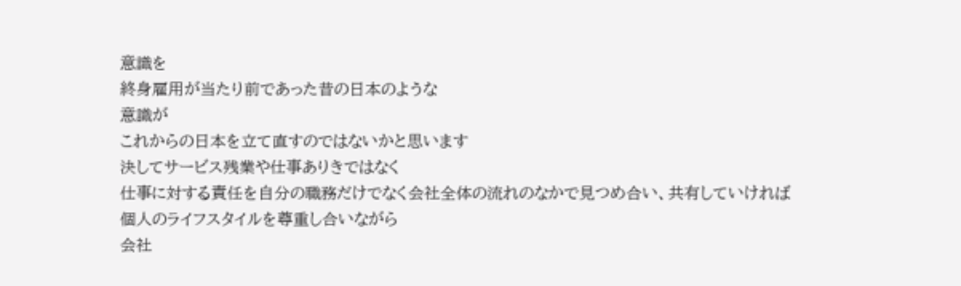意識を
終身雇用が当たり前であった昔の日本のような
意識が
これからの日本を立て直すのではないかと思います
決してサービス残業や仕事ありきではなく
仕事に対する責任を自分の職務だけでなく会社全体の流れのなかで見つめ合い、共有していければ
個人のライフスタイルを尊重し合いながら
会社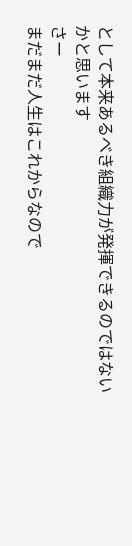として本来あるべき組織力が発揮できるのではないかと思います
さー
まだまだ人生はこれからなので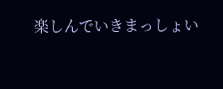楽しんでいきまっしょい